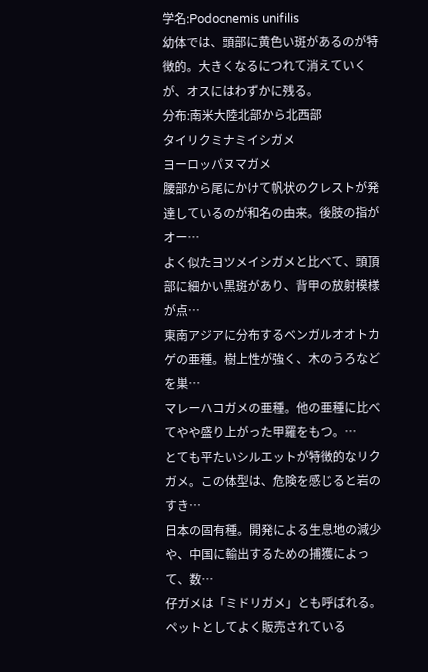学名:Podocnemis unifilis
幼体では、頭部に黄色い斑があるのが特徴的。大きくなるにつれて消えていくが、オスにはわずかに残る。
分布:南米大陸北部から北西部
タイリクミナミイシガメ
ヨーロッパヌマガメ
腰部から尾にかけて帆状のクレストが発達しているのが和名の由来。後肢の指がオー…
よく似たヨツメイシガメと比べて、頭頂部に細かい黒斑があり、背甲の放射模様が点…
東南アジアに分布するベンガルオオトカゲの亜種。樹上性が強く、木のうろなどを巣…
マレーハコガメの亜種。他の亜種に比べてやや盛り上がった甲羅をもつ。…
とても平たいシルエットが特徴的なリクガメ。この体型は、危険を感じると岩のすき…
日本の固有種。開発による生息地の減少や、中国に輸出するための捕獲によって、数…
仔ガメは「ミドリガメ」とも呼ばれる。ペットとしてよく販売されている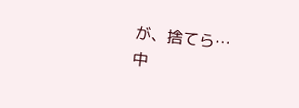が、捨てら…
中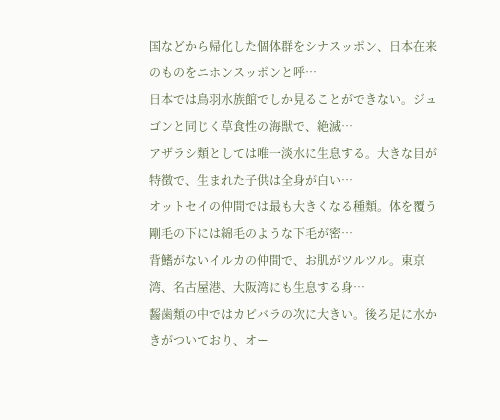国などから帰化した個体群をシナスッポン、日本在来のものをニホンスッポンと呼…
日本では鳥羽水族館でしか見ることができない。ジュゴンと同じく草食性の海獣で、絶滅…
アザラシ類としては唯一淡水に生息する。大きな目が特徴で、生まれた子供は全身が白い…
オットセイの仲間では最も大きくなる種類。体を覆う剛毛の下には綿毛のような下毛が密…
背鰭がないイルカの仲間で、お肌がツルツル。東京湾、名古屋港、大阪湾にも生息する身…
齧歯類の中ではカピバラの次に大きい。後ろ足に水かきがついており、オー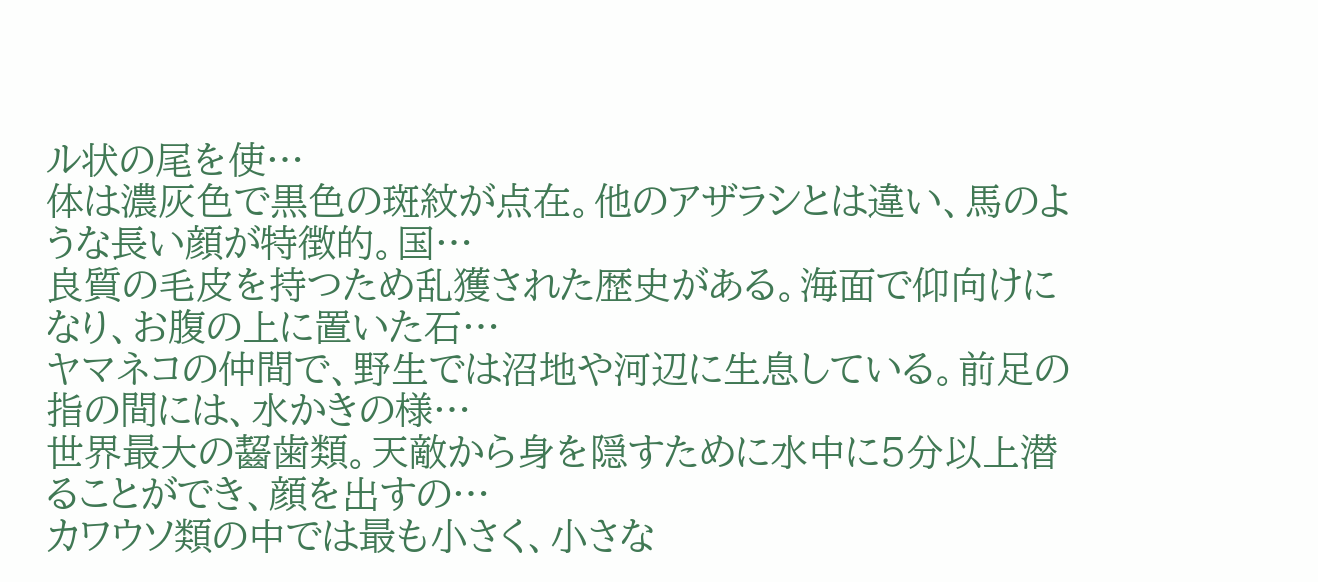ル状の尾を使…
体は濃灰色で黒色の斑紋が点在。他のアザラシとは違い、馬のような長い顔が特徴的。国…
良質の毛皮を持つため乱獲された歴史がある。海面で仰向けになり、お腹の上に置いた石…
ヤマネコの仲間で、野生では沼地や河辺に生息している。前足の指の間には、水かきの様…
世界最大の齧歯類。天敵から身を隠すために水中に5分以上潜ることができ、顔を出すの…
カワウソ類の中では最も小さく、小さな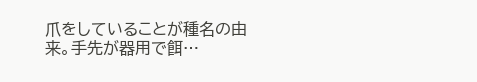爪をしていることが種名の由来。手先が器用で餌…